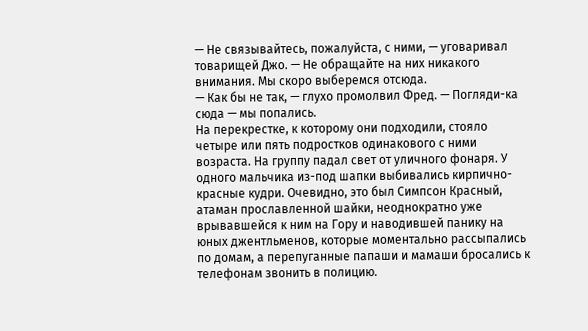— Не связывайтесь, пожалуйста, с ними, — уговаривал товарищей Джо. — Не обращайте на них никакого внимания. Мы скоро выберемся отсюда.
— Как бы не так, — глухо промолвил Фред. — Погляди-ка сюда — мы попались.
На перекрестке, к которому они подходили, стояло четыре или пять подростков одинакового с ними возраста. На группу падал свет от уличного фонаря. У одного мальчика из-под шапки выбивались кирпично-красные кудри. Очевидно, это был Симпсон Красный, атаман прославленной шайки, неоднократно уже врывавшейся к ним на Гору и наводившей панику на юных джентльменов, которые моментально рассыпались по домам, а перепуганные папаши и мамаши бросались к телефонам звонить в полицию.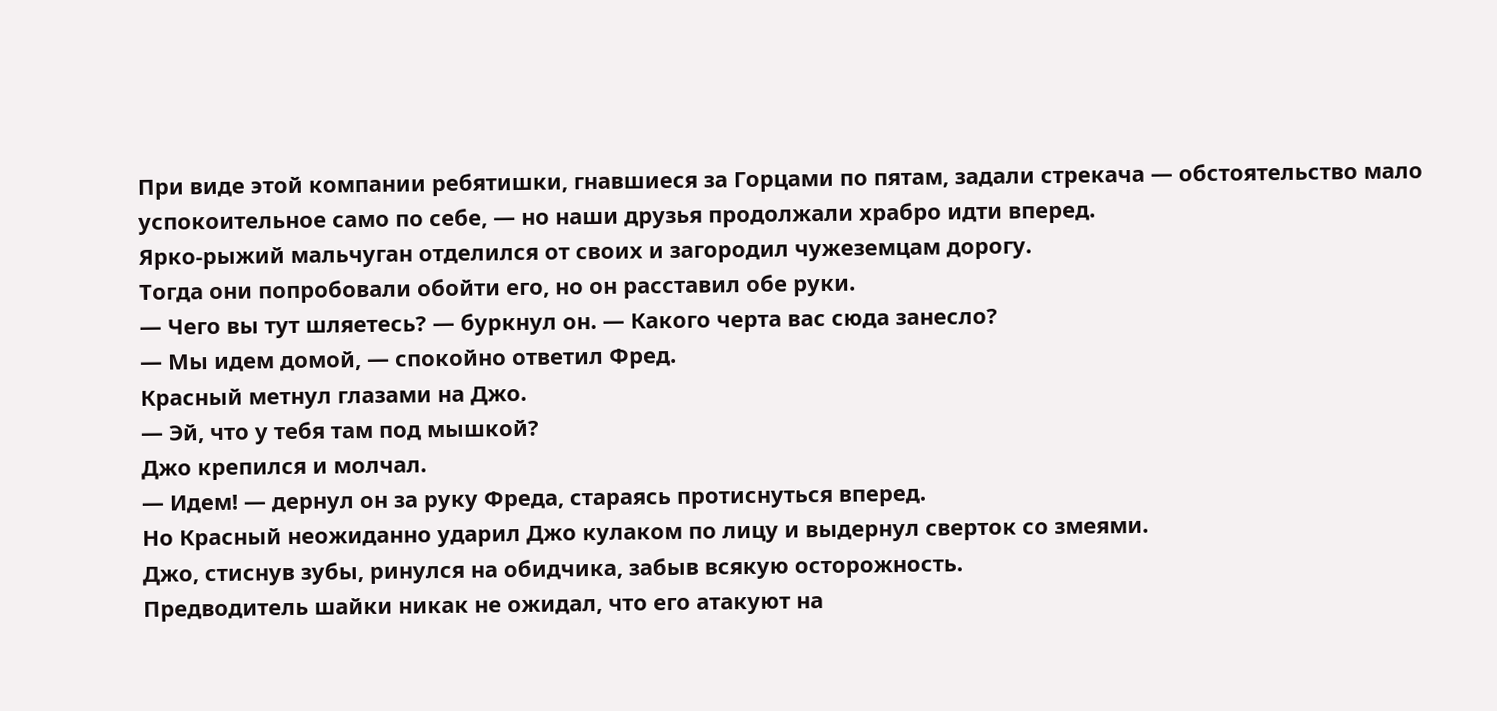При виде этой компании ребятишки, гнавшиеся за Горцами по пятам, задали стрекача — обстоятельство мало успокоительное само по себе, — но наши друзья продолжали храбро идти вперед.
Ярко-рыжий мальчуган отделился от своих и загородил чужеземцам дорогу.
Тогда они попробовали обойти его, но он расставил обе руки.
— Чего вы тут шляетесь? — буркнул он. — Какого черта вас сюда занесло?
— Мы идем домой, — спокойно ответил Фред.
Красный метнул глазами на Джо.
— Эй, что у тебя там под мышкой?
Джо крепился и молчал.
— Идем! — дернул он за руку Фреда, стараясь протиснуться вперед.
Но Красный неожиданно ударил Джо кулаком по лицу и выдернул сверток со змеями.
Джо, стиснув зубы, ринулся на обидчика, забыв всякую осторожность.
Предводитель шайки никак не ожидал, что его атакуют на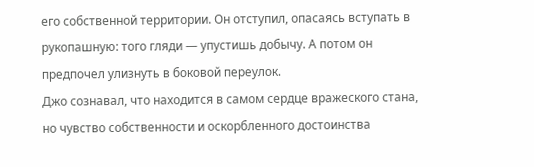его собственной территории. Он отступил, опасаясь вступать в рукопашную: того гляди — упустишь добычу. А потом он предпочел улизнуть в боковой переулок.
Джо сознавал, что находится в самом сердце вражеского стана, но чувство собственности и оскорбленного достоинства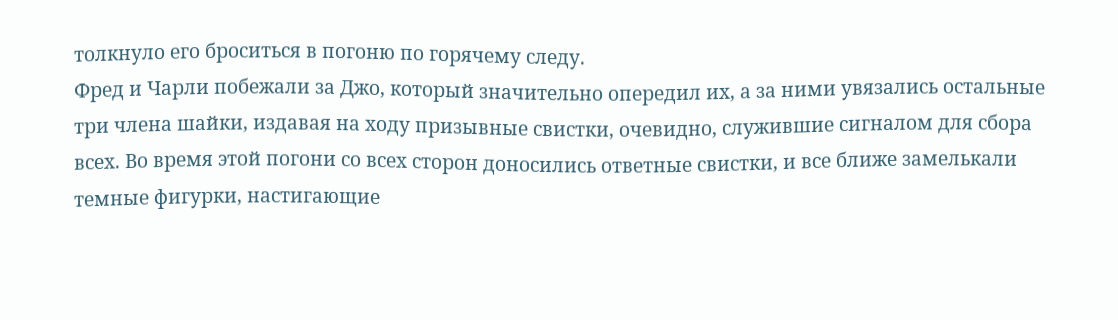толкнуло его броситься в погоню по горячему следу.
Фред и Чарли побежали за Джо, который значительно опередил их, а за ними увязались остальные три члена шайки, издавая на ходу призывные свистки, очевидно, служившие сигналом для сбора всех. Во время этой погони со всех сторон доносились ответные свистки, и все ближе замелькали темные фигурки, настигающие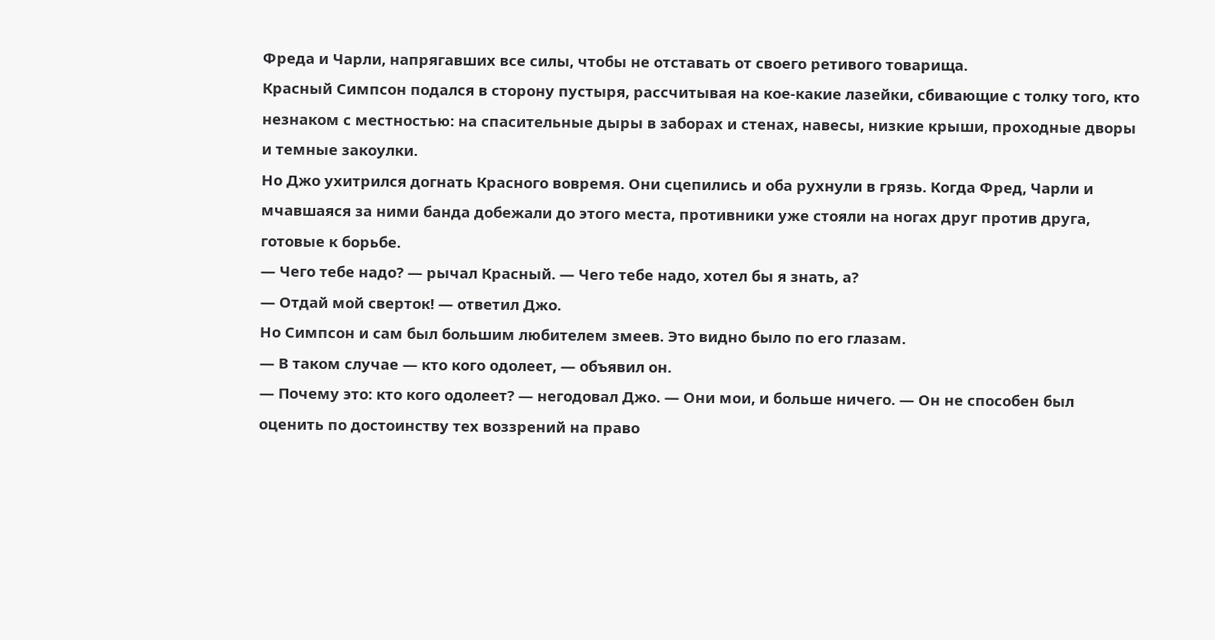Фреда и Чарли, напрягавших все силы, чтобы не отставать от своего ретивого товарища.
Красный Симпсон подался в сторону пустыря, рассчитывая на кое-какие лазейки, сбивающие с толку того, кто незнаком с местностью: на спасительные дыры в заборах и стенах, навесы, низкие крыши, проходные дворы и темные закоулки.
Но Джо ухитрился догнать Красного вовремя. Они сцепились и оба рухнули в грязь. Когда Фред, Чарли и мчавшаяся за ними банда добежали до этого места, противники уже стояли на ногах друг против друга, готовые к борьбе.
— Чего тебе надо? — рычал Красный. — Чего тебе надо, хотел бы я знать, а?
— Отдай мой сверток! — ответил Джо.
Но Симпсон и сам был большим любителем змеев. Это видно было по его глазам.
— В таком случае — кто кого одолеет, — объявил он.
— Почему это: кто кого одолеет? — негодовал Джо. — Они мои, и больше ничего. — Он не способен был оценить по достоинству тех воззрений на право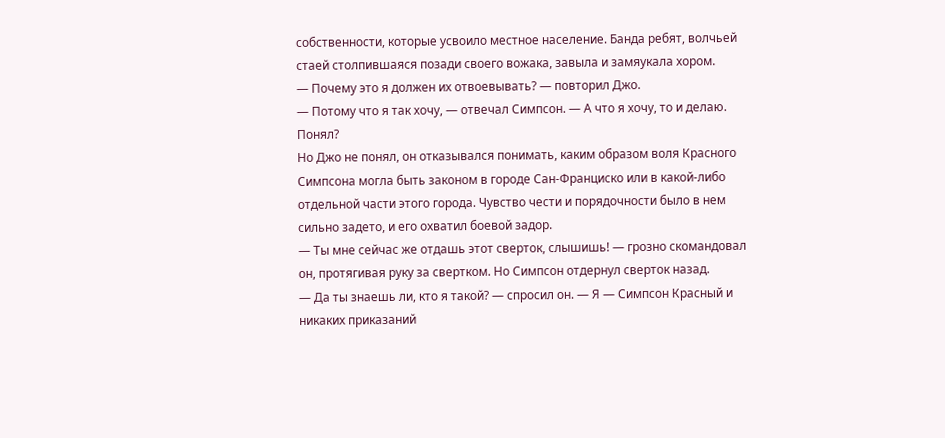собственности, которые усвоило местное население. Банда ребят, волчьей стаей столпившаяся позади своего вожака, завыла и замяукала хором.
— Почему это я должен их отвоевывать? — повторил Джо.
— Потому что я так хочу, — отвечал Симпсон. — А что я хочу, то и делаю. Понял?
Но Джо не понял, он отказывался понимать, каким образом воля Красного Симпсона могла быть законом в городе Сан-Франциско или в какой-либо отдельной части этого города. Чувство чести и порядочности было в нем сильно задето, и его охватил боевой задор.
— Ты мне сейчас же отдашь этот сверток, слышишь! — грозно скомандовал он, протягивая руку за свертком. Но Симпсон отдернул сверток назад.
— Да ты знаешь ли, кто я такой? — спросил он. — Я — Симпсон Красный и никаких приказаний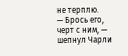не терплю.
— Брось его, черт с ним, — шепнул Чарли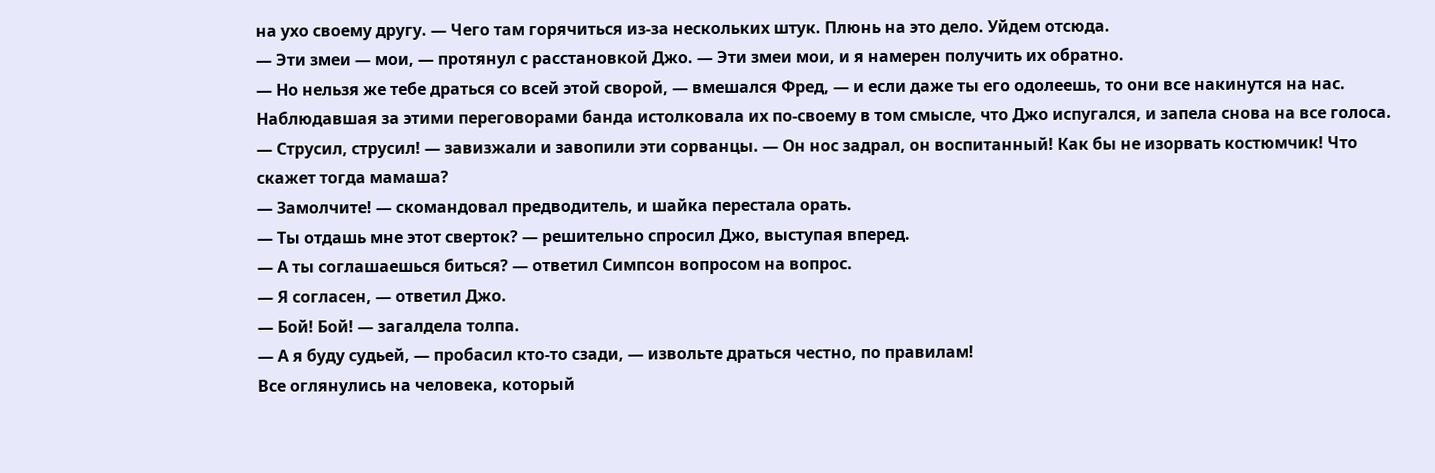на ухо своему другу. — Чего там горячиться из-за нескольких штук. Плюнь на это дело. Уйдем отсюда.
— Эти змеи — мои, — протянул с расстановкой Джо. — Эти змеи мои, и я намерен получить их обратно.
— Но нельзя же тебе драться со всей этой сворой, — вмешался Фред, — и если даже ты его одолеешь, то они все накинутся на нас.
Наблюдавшая за этими переговорами банда истолковала их по-своему в том смысле, что Джо испугался, и запела снова на все голоса.
— Струсил, струсил! — завизжали и завопили эти сорванцы. — Он нос задрал, он воспитанный! Как бы не изорвать костюмчик! Что скажет тогда мамаша?
— Замолчите! — скомандовал предводитель, и шайка перестала орать.
— Ты отдашь мне этот сверток? — решительно спросил Джо, выступая вперед.
— А ты соглашаешься биться? — ответил Симпсон вопросом на вопрос.
— Я согласен, — ответил Джо.
— Бой! Бой! — загалдела толпа.
— А я буду судьей, — пробасил кто-то сзади, — извольте драться честно, по правилам!
Все оглянулись на человека, который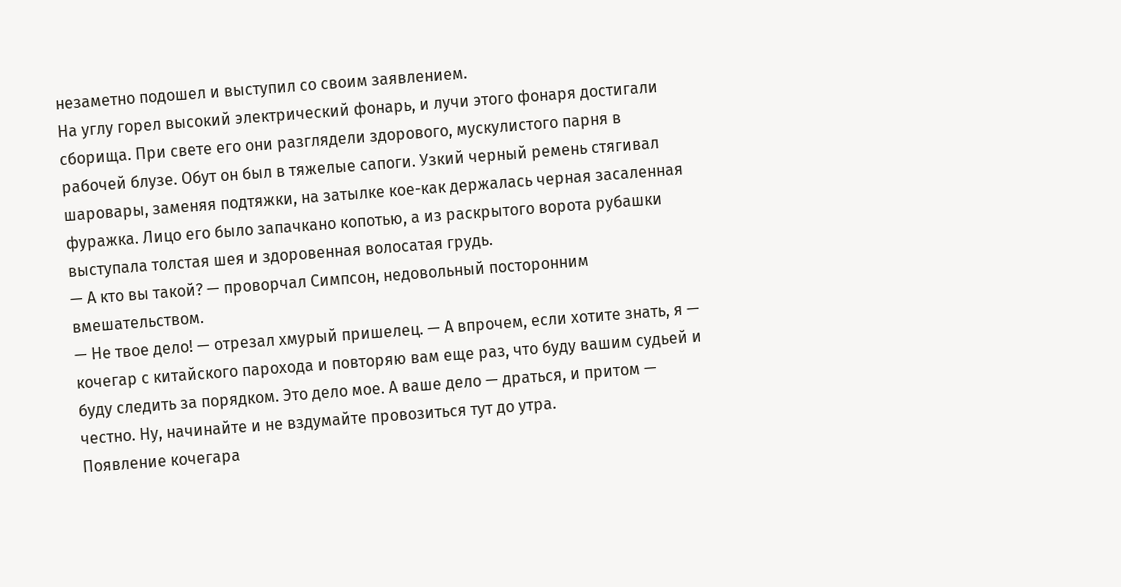незаметно подошел и выступил со своим заявлением.
На углу горел высокий электрический фонарь, и лучи этого фонаря достигали сборища. При свете его они разглядели здорового, мускулистого парня в рабочей блузе. Обут он был в тяжелые сапоги. Узкий черный ремень стягивал шаровары, заменяя подтяжки, на затылке кое-как держалась черная засаленная фуражка. Лицо его было запачкано копотью, а из раскрытого ворота рубашки выступала толстая шея и здоровенная волосатая грудь.
— А кто вы такой? — проворчал Симпсон, недовольный посторонним вмешательством.
— Не твое дело! — отрезал хмурый пришелец. — А впрочем, если хотите знать, я — кочегар с китайского парохода и повторяю вам еще раз, что буду вашим судьей и буду следить за порядком. Это дело мое. А ваше дело — драться, и притом — честно. Ну, начинайте и не вздумайте провозиться тут до утра.
Появление кочегара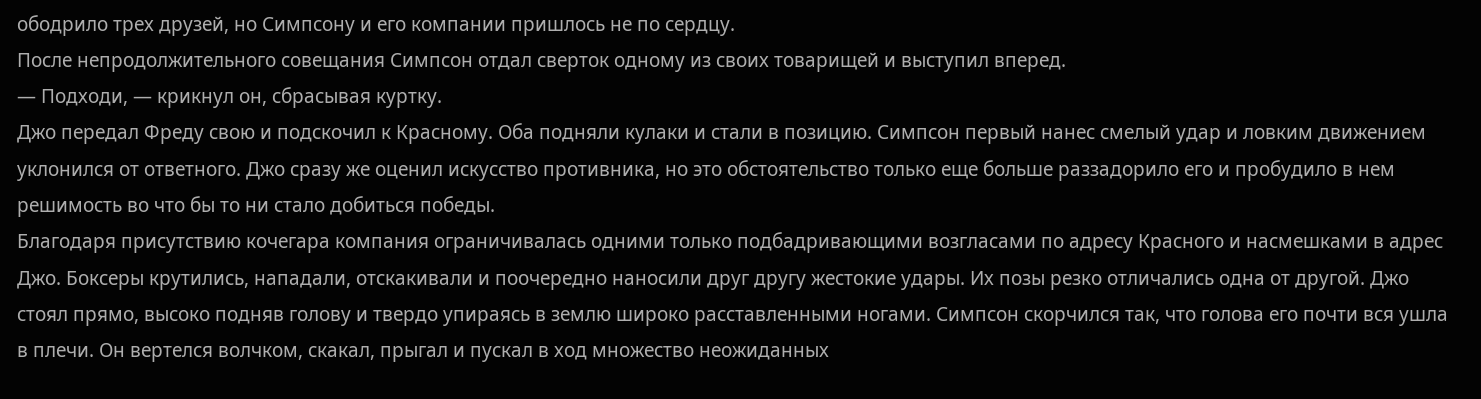ободрило трех друзей, но Симпсону и его компании пришлось не по сердцу.
После непродолжительного совещания Симпсон отдал сверток одному из своих товарищей и выступил вперед.
— Подходи, — крикнул он, сбрасывая куртку.
Джо передал Фреду свою и подскочил к Красному. Оба подняли кулаки и стали в позицию. Симпсон первый нанес смелый удар и ловким движением уклонился от ответного. Джо сразу же оценил искусство противника, но это обстоятельство только еще больше раззадорило его и пробудило в нем решимость во что бы то ни стало добиться победы.
Благодаря присутствию кочегара компания ограничивалась одними только подбадривающими возгласами по адресу Красного и насмешками в адрес Джо. Боксеры крутились, нападали, отскакивали и поочередно наносили друг другу жестокие удары. Их позы резко отличались одна от другой. Джо стоял прямо, высоко подняв голову и твердо упираясь в землю широко расставленными ногами. Симпсон скорчился так, что голова его почти вся ушла в плечи. Он вертелся волчком, скакал, прыгал и пускал в ход множество неожиданных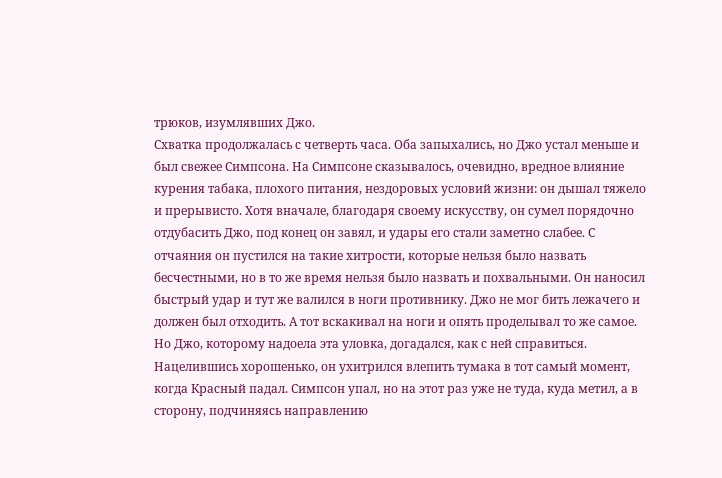трюков, изумлявших Джо.
Схватка продолжалась с четверть часа. Оба запыхались, но Джо устал меньше и был свежее Симпсона. На Симпсоне сказывалось, очевидно, вредное влияние курения табака, плохого питания, нездоровых условий жизни: он дышал тяжело и прерывисто. Хотя вначале, благодаря своему искусству, он сумел порядочно отдубасить Джо, под конец он завял, и удары его стали заметно слабее. С отчаяния он пустился на такие хитрости, которые нельзя было назвать бесчестными, но в то же время нельзя было назвать и похвальными. Он наносил быстрый удар и тут же валился в ноги противнику. Джо не мог бить лежачего и должен был отходить. А тот вскакивал на ноги и опять проделывал то же самое.
Но Джо, которому надоела эта уловка, догадался, как с ней справиться. Нацелившись хорошенько, он ухитрился влепить тумака в тот самый момент, когда Красный падал. Симпсон упал, но на этот раз уже не туда, куда метил, а в сторону, подчиняясь направлению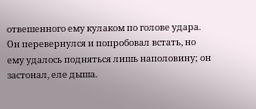отвешенного ему кулаком по голове удара. Он перевернулся и попробовал встать, но ему удалось подняться лишь наполовину; он застонал, еле дыша.